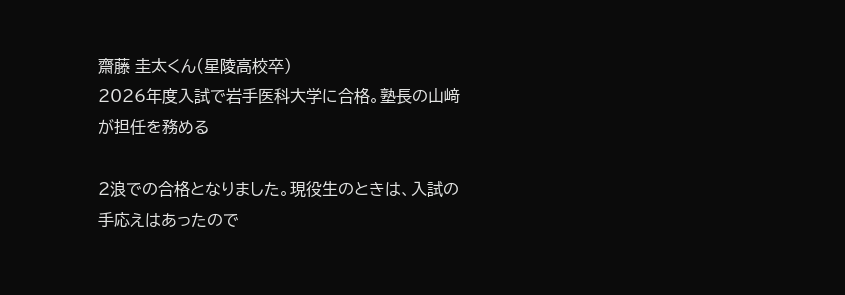齋藤 圭太くん(星陵高校卒)
2026年度入試で岩手医科大学に合格。塾長の山﨑が担任を務める

2浪での合格となりました。現役生のときは、入試の手応えはあったので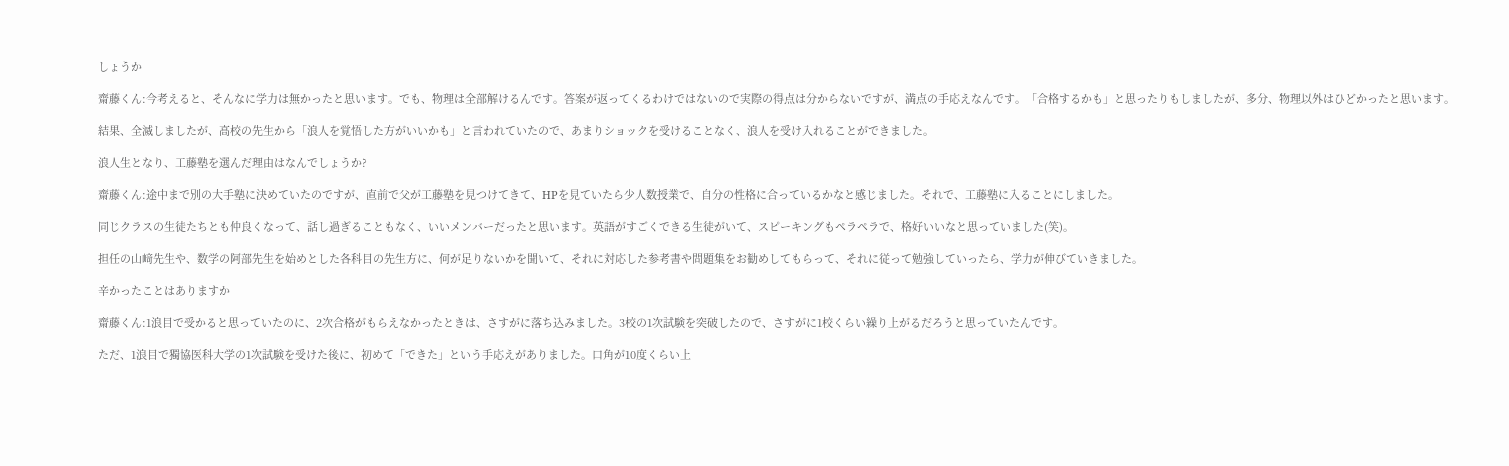しょうか

齋藤くん:今考えると、そんなに学力は無かったと思います。でも、物理は全部解けるんです。答案が返ってくるわけではないので実際の得点は分からないですが、満点の手応えなんです。「合格するかも」と思ったりもしましたが、多分、物理以外はひどかったと思います。

結果、全滅しましたが、高校の先生から「浪人を覚悟した方がいいかも」と言われていたので、あまりショックを受けることなく、浪人を受け入れることができました。

浪人生となり、工藤塾を選んだ理由はなんでしょうか?

齋藤くん:途中まで別の大手塾に決めていたのですが、直前で父が工藤塾を見つけてきて、HPを見ていたら少人数授業で、自分の性格に合っているかなと感じました。それで、工藤塾に入ることにしました。

同じクラスの生徒たちとも仲良くなって、話し過ぎることもなく、いいメンバーだったと思います。英語がすごくできる生徒がいて、スピーキングもペラペラで、格好いいなと思っていました(笑)。

担任の山﨑先生や、数学の阿部先生を始めとした各科目の先生方に、何が足りないかを聞いて、それに対応した参考書や問題集をお勧めしてもらって、それに従って勉強していったら、学力が伸びていきました。

辛かったことはありますか

齋藤くん:1浪目で受かると思っていたのに、2次合格がもらえなかったときは、さすがに落ち込みました。3校の1次試験を突破したので、さすがに1校くらい繰り上がるだろうと思っていたんです。

ただ、1浪目で獨協医科大学の1次試験を受けた後に、初めて「できた」という手応えがありました。口角が10度くらい上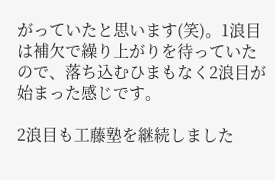がっていたと思います(笑)。1浪目は補欠で繰り上がりを待っていたので、落ち込むひまもなく2浪目が始まった感じです。

2浪目も工藤塾を継続しました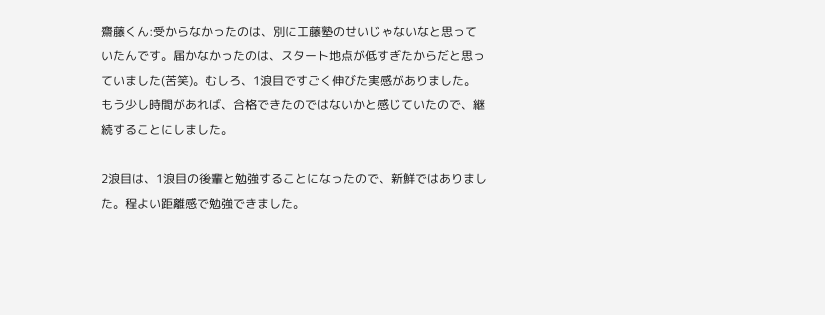齋藤くん:受からなかったのは、別に工藤塾のせいじゃないなと思っていたんです。届かなかったのは、スタート地点が低すぎたからだと思っていました(苦笑)。むしろ、1浪目ですごく伸びた実感がありました。もう少し時間があれば、合格できたのではないかと感じていたので、継続することにしました。

2浪目は、1浪目の後輩と勉強することになったので、新鮮ではありました。程よい距離感で勉強できました。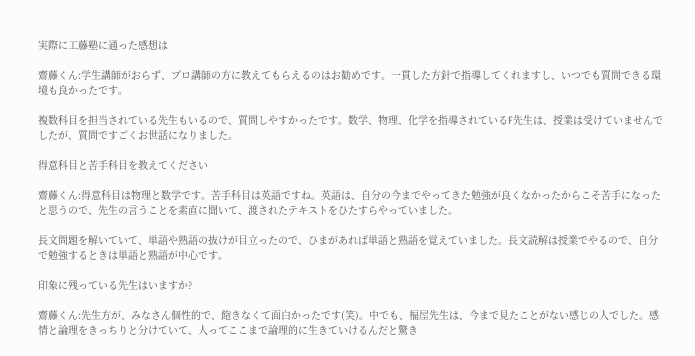実際に工藤塾に通った感想は

齋藤くん:学生講師がおらず、プロ講師の方に教えてもらえるのはお勧めです。一貫した方針で指導してくれますし、いつでも質問できる環境も良かったです。

複数科目を担当されている先生もいるので、質問しやすかったです。数学、物理、化学を指導されているF先生は、授業は受けていませんでしたが、質問ですごくお世話になりました。

得意科目と苦手科目を教えてください

齋藤くん:得意科目は物理と数学です。苦手科目は英語ですね。英語は、自分の今までやってきた勉強が良くなかったからこそ苦手になったと思うので、先生の言うことを素直に聞いて、渡されたテキストをひたすらやっていました。

長文問題を解いていて、単語や熟語の抜けが目立ったので、ひまがあれば単語と熟語を覚えていました。長文読解は授業でやるので、自分で勉強するときは単語と熟語が中心です。

印象に残っている先生はいますか?

齋藤くん:先生方が、みなさん個性的で、飽きなくて面白かったです(笑)。中でも、福屋先生は、今まで見たことがない感じの人でした。感情と論理をきっちりと分けていて、人ってここまで論理的に生きていけるんだと驚き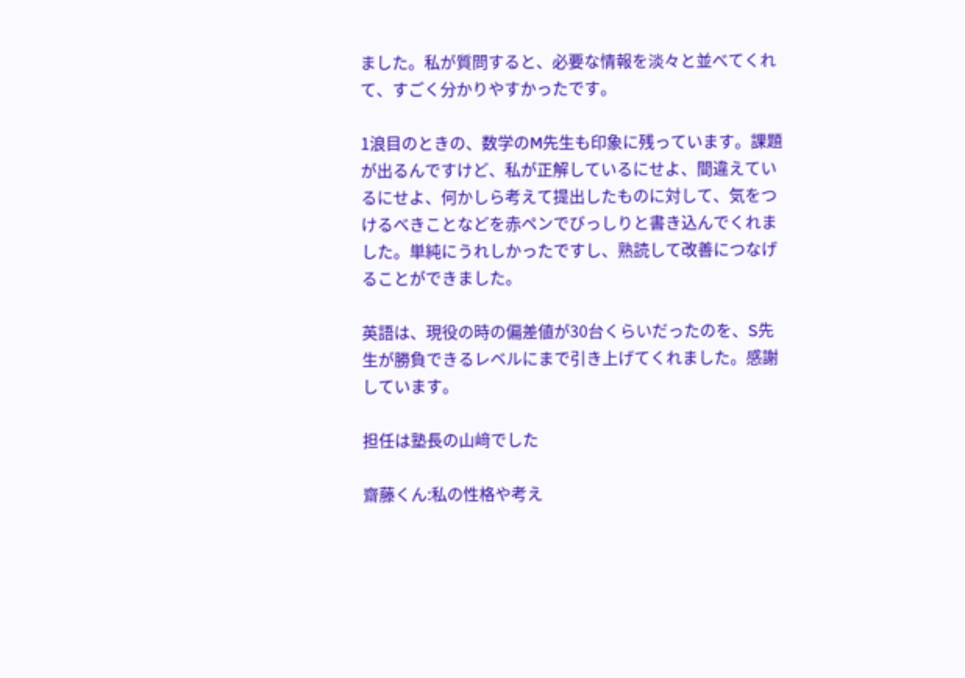ました。私が質問すると、必要な情報を淡々と並べてくれて、すごく分かりやすかったです。

1浪目のときの、数学のM先生も印象に残っています。課題が出るんですけど、私が正解しているにせよ、間違えているにせよ、何かしら考えて提出したものに対して、気をつけるべきことなどを赤ペンでびっしりと書き込んでくれました。単純にうれしかったですし、熟読して改善につなげることができました。

英語は、現役の時の偏差値が30台くらいだったのを、S先生が勝負できるレベルにまで引き上げてくれました。感謝しています。

担任は塾長の山﨑でした

齋藤くん:私の性格や考え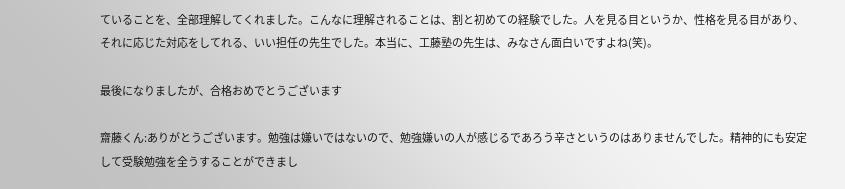ていることを、全部理解してくれました。こんなに理解されることは、割と初めての経験でした。人を見る目というか、性格を見る目があり、それに応じた対応をしてれる、いい担任の先生でした。本当に、工藤塾の先生は、みなさん面白いですよね(笑)。

最後になりましたが、合格おめでとうございます

齋藤くん:ありがとうございます。勉強は嫌いではないので、勉強嫌いの人が感じるであろう辛さというのはありませんでした。精神的にも安定して受験勉強を全うすることができまし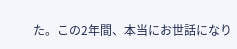た。この2年間、本当にお世話になり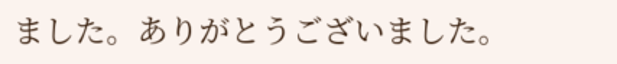ました。ありがとうございました。